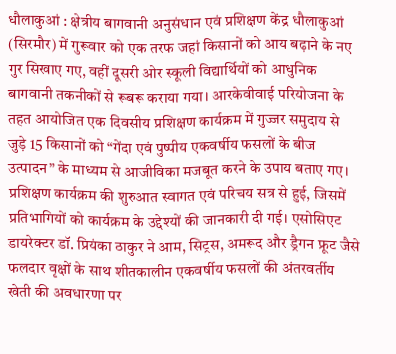धौलाकुआं : क्षेत्रीय बागवानी अनुसंधान एवं प्रशिक्षण केंद्र धौलाकुआं (सिरमौर) में गुरूवार को एक तरफ जहां किसानों को आय बढ़ाने के नए गुर सिखाए गए, वहीं दूसरी ओर स्कूली विद्यार्थियों को आधुनिक बागवानी तकनीकों से रूबरू कराया गया। आरकेवीवाई परियोजना के तहत आयोजित एक दिवसीय प्रशिक्षण कार्यक्रम में गुज्जर समुदाय से जुड़े 15 किसानों को “गेंदा एवं पुष्पीय एकवर्षीय फसलों के बीज उत्पादन” के माध्यम से आजीविका मजबूत करने के उपाय बताए गए।
प्रशिक्षण कार्यक्रम की शुरुआत स्वागत एवं परिचय सत्र से हुई, जिसमें प्रतिभागियों को कार्यक्रम के उद्देश्यों की जानकारी दी गई। एसोसिएट डायरेक्टर डॉ. प्रियंका ठाकुर ने आम, सिट्रस, अमरूद और ड्रैगन फ्रूट जैसे फलदार वृक्षों के साथ शीतकालीन एकवर्षीय फसलों की अंतरवर्तीय खेती की अवधारणा पर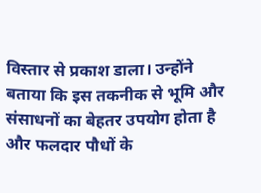विस्तार से प्रकाश डाला। उन्होंने बताया कि इस तकनीक से भूमि और संसाधनों का बेहतर उपयोग होता है और फलदार पौधों के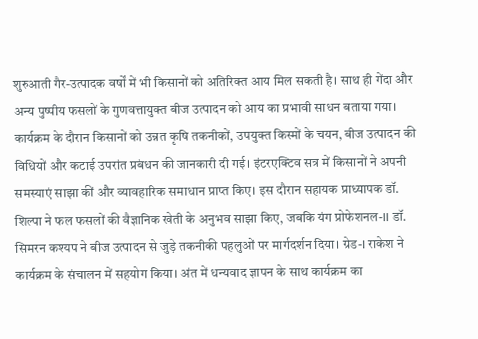शुरुआती गैर-उत्पादक वर्षों में भी किसानों को अतिरिक्त आय मिल सकती है। साथ ही गेंदा और अन्य पुष्पीय फसलों के गुणवत्तायुक्त बीज उत्पादन को आय का प्रभावी साधन बताया गया।
कार्यक्रम के दौरान किसानों को उन्नत कृषि तकनीकों, उपयुक्त किस्मों के चयन, बीज उत्पादन की विधियों और कटाई उपरांत प्रबंधन की जानकारी दी गई। इंटरएक्टिव सत्र में किसानों ने अपनी समस्याएं साझा कीं और व्यावहारिक समाधान प्राप्त किए। इस दौरान सहायक प्राध्यापक डॉ. शिल्पा ने फल फसलों की वैज्ञानिक खेती के अनुभव साझा किए, जबकि यंग प्रोफेशनल-II डॉ. सिमरन कश्यप ने बीज उत्पादन से जुड़े तकनीकी पहलुओं पर मार्गदर्शन दिया। ग्रेड-I राकेश ने कार्यक्रम के संचालन में सहयोग किया। अंत में धन्यवाद ज्ञापन के साथ कार्यक्रम का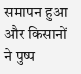समापन हुआ और किसानों ने पुष्प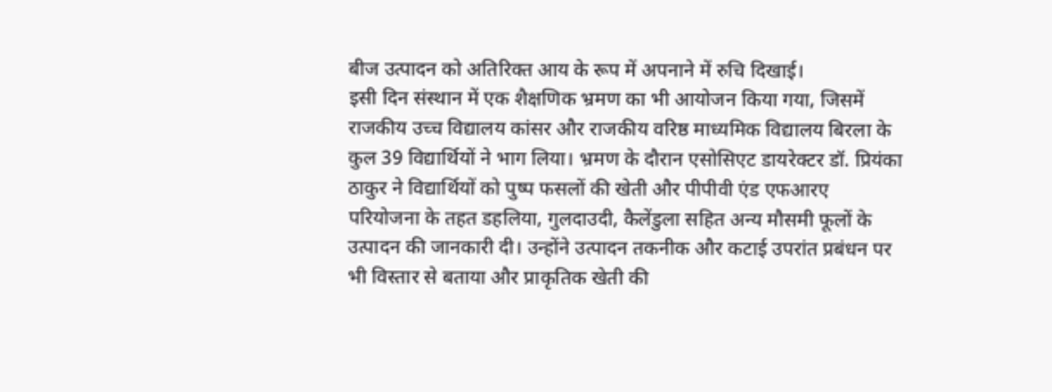बीज उत्पादन को अतिरिक्त आय के रूप में अपनाने में रुचि दिखाई।
इसी दिन संस्थान में एक शैक्षणिक भ्रमण का भी आयोजन किया गया, जिसमें राजकीय उच्च विद्यालय कांसर और राजकीय वरिष्ठ माध्यमिक विद्यालय बिरला के कुल 39 विद्यार्थियों ने भाग लिया। भ्रमण के दौरान एसोसिएट डायरेक्टर डॉ. प्रियंका ठाकुर ने विद्यार्थियों को पुष्प फसलों की खेती और पीपीवी एंड एफआरए परियोजना के तहत डहलिया, गुलदाउदी, कैलेंडुला सहित अन्य मौसमी फूलों के उत्पादन की जानकारी दी। उन्होंने उत्पादन तकनीक और कटाई उपरांत प्रबंधन पर भी विस्तार से बताया और प्राकृतिक खेती की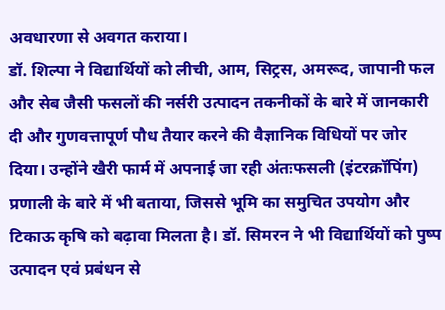अवधारणा से अवगत कराया।
डॉ. शिल्पा ने विद्यार्थियों को लीची, आम, सिट्रस, अमरूद, जापानी फल और सेब जैसी फसलों की नर्सरी उत्पादन तकनीकों के बारे में जानकारी दी और गुणवत्तापूर्ण पौध तैयार करने की वैज्ञानिक विधियों पर जोर दिया। उन्होंने खैरी फार्म में अपनाई जा रही अंतःफसली (इंटरक्रॉपिंग) प्रणाली के बारे में भी बताया, जिससे भूमि का समुचित उपयोग और टिकाऊ कृषि को बढ़ावा मिलता है। डॉ. सिमरन ने भी विद्यार्थियों को पुष्प उत्पादन एवं प्रबंधन से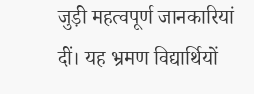जुड़ी महत्वपूर्ण जानकारियां दीं। यह भ्रमण विद्यार्थियों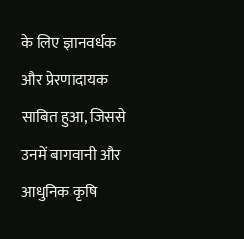के लिए ज्ञानवर्धक और प्रेरणादायक साबित हुआ, जिससे उनमें बागवानी और आधुनिक कृषि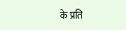के प्रति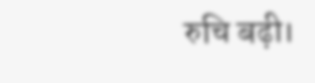रुचि बढ़ी।